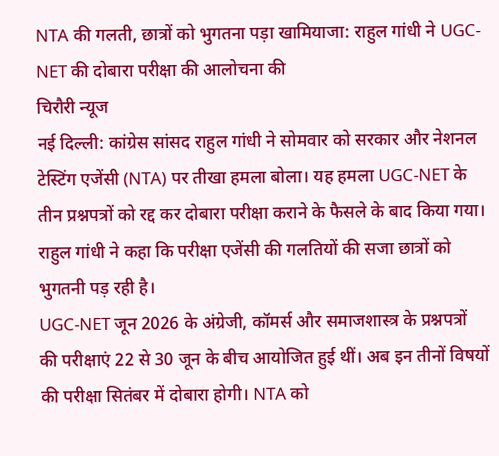NTA की गलती, छात्रों को भुगतना पड़ा खामियाजा: राहुल गांधी ने UGC-NET की दोबारा परीक्षा की आलोचना की
चिरौरी न्यूज
नई दिल्ली: कांग्रेस सांसद राहुल गांधी ने सोमवार को सरकार और नेशनल टेस्टिंग एजेंसी (NTA) पर तीखा हमला बोला। यह हमला UGC-NET के तीन प्रश्नपत्रों को रद्द कर दोबारा परीक्षा कराने के फैसले के बाद किया गया। राहुल गांधी ने कहा कि परीक्षा एजेंसी की गलतियों की सजा छात्रों को भुगतनी पड़ रही है।
UGC-NET जून 2026 के अंग्रेजी, कॉमर्स और समाजशास्त्र के प्रश्नपत्रों की परीक्षाएं 22 से 30 जून के बीच आयोजित हुई थीं। अब इन तीनों विषयों की परीक्षा सितंबर में दोबारा होगी। NTA को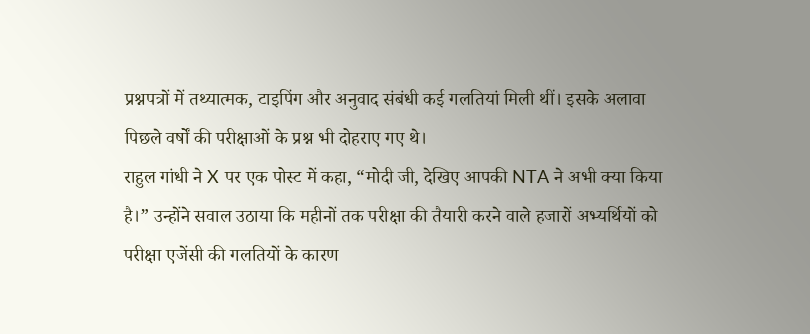प्रश्नपत्रों में तथ्यात्मक, टाइपिंग और अनुवाद संबंधी कई गलतियां मिली थीं। इसके अलावा पिछले वर्षों की परीक्षाओं के प्रश्न भी दोहराए गए थे।
राहुल गांधी ने X पर एक पोस्ट में कहा, “मोदी जी, देखिए आपकी NTA ने अभी क्या किया है।” उन्होंने सवाल उठाया कि महीनों तक परीक्षा की तैयारी करने वाले हजारों अभ्यर्थियों को परीक्षा एजेंसी की गलतियों के कारण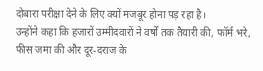दोबारा परीक्षा देने के लिए क्यों मजबूर होना पड़ रहा है।
उन्होंने कहा कि हजारों उम्मीदवारों ने वर्षों तक तैयारी की, फॉर्म भरे, फीस जमा की और दूर-दराज के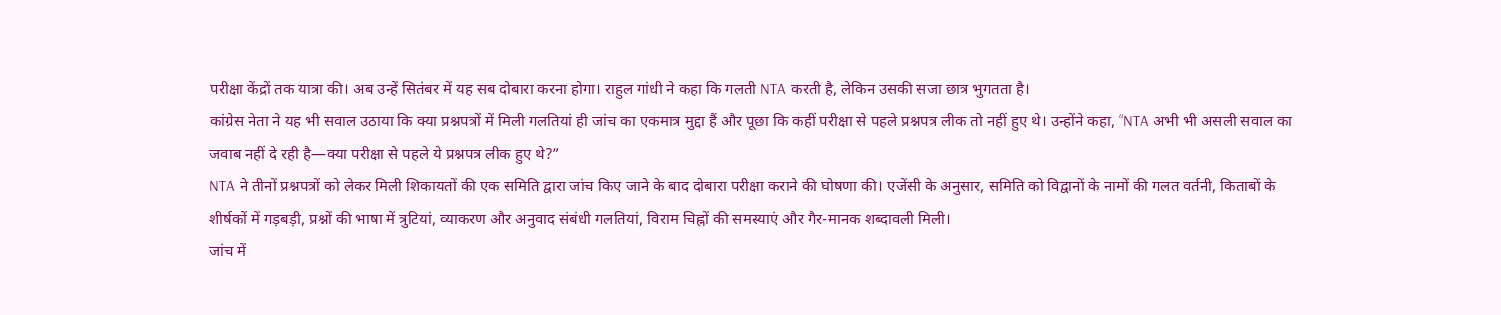परीक्षा केंद्रों तक यात्रा की। अब उन्हें सितंबर में यह सब दोबारा करना होगा। राहुल गांधी ने कहा कि गलती NTA करती है, लेकिन उसकी सजा छात्र भुगतता है।
कांग्रेस नेता ने यह भी सवाल उठाया कि क्या प्रश्नपत्रों में मिली गलतियां ही जांच का एकमात्र मुद्दा हैं और पूछा कि कहीं परीक्षा से पहले प्रश्नपत्र लीक तो नहीं हुए थे। उन्होंने कहा, “NTA अभी भी असली सवाल का जवाब नहीं दे रही है—क्या परीक्षा से पहले ये प्रश्नपत्र लीक हुए थे?”
NTA ने तीनों प्रश्नपत्रों को लेकर मिली शिकायतों की एक समिति द्वारा जांच किए जाने के बाद दोबारा परीक्षा कराने की घोषणा की। एजेंसी के अनुसार, समिति को विद्वानों के नामों की गलत वर्तनी, किताबों के शीर्षकों में गड़बड़ी, प्रश्नों की भाषा में त्रुटियां, व्याकरण और अनुवाद संबंधी गलतियां, विराम चिह्नों की समस्याएं और गैर-मानक शब्दावली मिली।
जांच में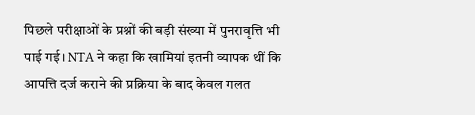पिछले परीक्षाओं के प्रश्नों की बड़ी संख्या में पुनरावृत्ति भी पाई गई। NTA ने कहा कि खामियां इतनी व्यापक थीं कि आपत्ति दर्ज कराने की प्रक्रिया के बाद केवल गलत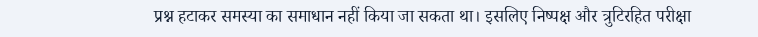प्रश्न हटाकर समस्या का समाधान नहीं किया जा सकता था। इसलिए निष्पक्ष और त्रुटिरहित परीक्षा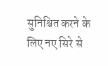सुनिश्चित करने के लिए नए सिरे से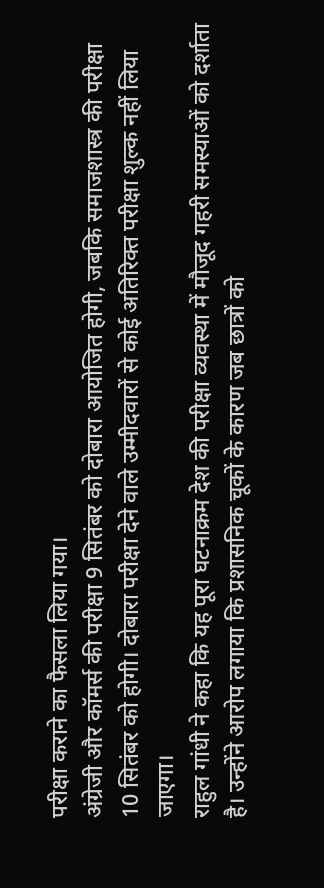परीक्षा कराने का फैसला लिया गया।
अंग्रेजी और कॉमर्स की परीक्षा 9 सितंबर को दोबारा आयोजित होगी, जबकि समाजशास्त्र की परीक्षा 10 सितंबर को होगी। दोबारा परीक्षा देने वाले उम्मीदवारों से कोई अतिरिक्त परीक्षा शुल्क नहीं लिया जाएगा।
राहुल गांधी ने कहा कि यह पूरा घटनाक्रम देश की परीक्षा व्यवस्था में मौजूद गहरी समस्याओं को दर्शाता है। उन्होंने आरोप लगाया कि प्रशासनिक चूकों के कारण जब छात्रों को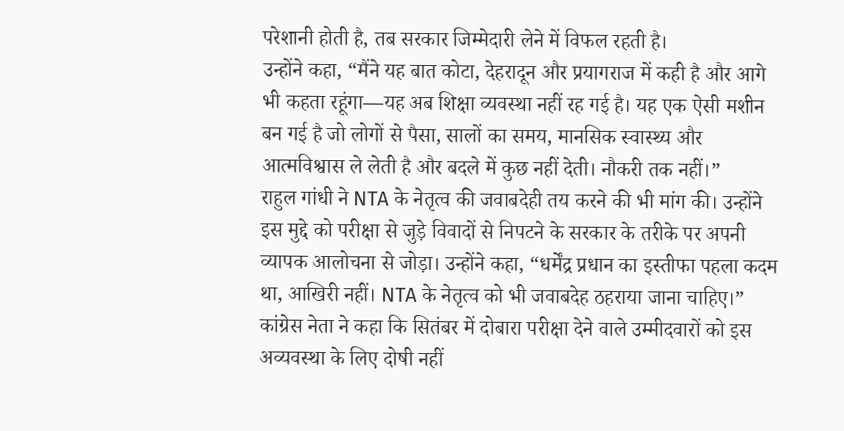परेशानी होती है, तब सरकार जिम्मेदारी लेने में विफल रहती है।
उन्होंने कहा, “मैंने यह बात कोटा, देहरादून और प्रयागराज में कही है और आगे भी कहता रहूंगा—यह अब शिक्षा व्यवस्था नहीं रह गई है। यह एक ऐसी मशीन बन गई है जो लोगों से पैसा, सालों का समय, मानसिक स्वास्थ्य और आत्मविश्वास ले लेती है और बदले में कुछ नहीं देती। नौकरी तक नहीं।”
राहुल गांधी ने NTA के नेतृत्व की जवाबदेही तय करने की भी मांग की। उन्होंने इस मुद्दे को परीक्षा से जुड़े विवादों से निपटने के सरकार के तरीके पर अपनी व्यापक आलोचना से जोड़ा। उन्होंने कहा, “धर्मेंद्र प्रधान का इस्तीफा पहला कदम था, आखिरी नहीं। NTA के नेतृत्व को भी जवाबदेह ठहराया जाना चाहिए।”
कांग्रेस नेता ने कहा कि सितंबर में दोबारा परीक्षा देने वाले उम्मीदवारों को इस अव्यवस्था के लिए दोषी नहीं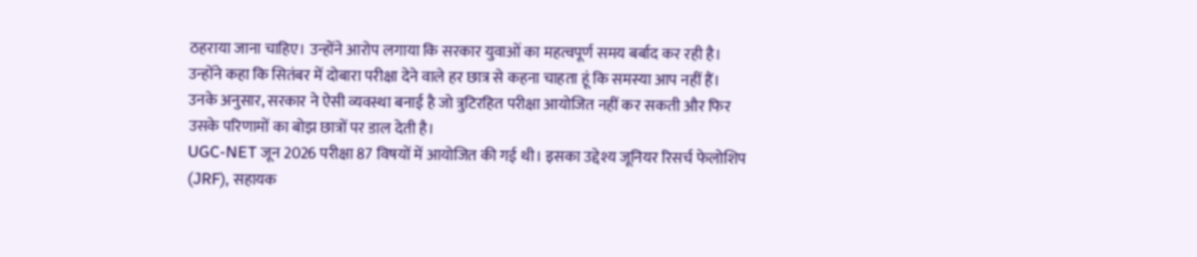ठहराया जाना चाहिए। उन्होंने आरोप लगाया कि सरकार युवाओं का महत्वपूर्ण समय बर्बाद कर रही है। उन्होंने कहा कि सितंबर में दोबारा परीक्षा देने वाले हर छात्र से कहना चाहता हूं कि समस्या आप नहीं हैं। उनके अनुसार, सरकार ने ऐसी व्यवस्था बनाई है जो त्रुटिरहित परीक्षा आयोजित नहीं कर सकती और फिर उसके परिणामों का बोझ छात्रों पर डाल देती है।
UGC-NET जून 2026 परीक्षा 87 विषयों में आयोजित की गई थी। इसका उद्देश्य जूनियर रिसर्च फेलोशिप (JRF), सहायक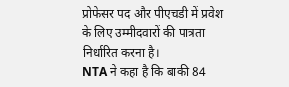प्रोफेसर पद और पीएचडी में प्रवेश के लिए उम्मीदवारों की पात्रता निर्धारित करना है।
NTA ने कहा है कि बाकी 84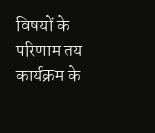विषयों के परिणाम तय कार्यक्रम के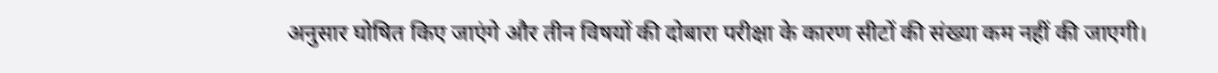अनुसार घोषित किए जाएंगे और तीन विषयों की दोबारा परीक्षा के कारण सीटों की संख्या कम नहीं की जाएगी।